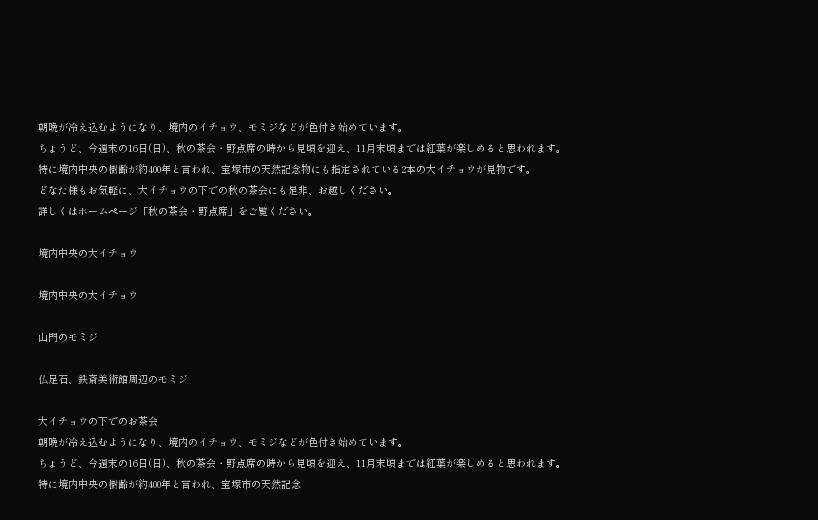朝晩が冷え込むようになり、境内のイチョウ、モミジなどが色付き始めています。
ちょうど、今週末の16日(日)、秋の茶会・野点席の時から見頃を迎え、11月末頃までは紅葉が楽しめると思われます。
特に境内中央の樹齢が約400年と言われ、宝塚市の天然記念物にも指定されている2本の大イチョウが見物です。
どなた様もお気軽に、大イチョウの下での秋の茶会にも是非、お越しください。
詳しくはホームページ「秋の茶会・野点席」をご覧ください。

境内中央の大イチョウ

境内中央の大イチョウ

山門のモミジ

仏足石、鉄斎美術館周辺のモミジ

大イチョウの下でのお茶会
朝晩が冷え込むようになり、境内のイチョウ、モミジなどが色付き始めています。
ちょうど、今週末の16日(日)、秋の茶会・野点席の時から見頃を迎え、11月末頃までは紅葉が楽しめると思われます。
特に境内中央の樹齢が約400年と言われ、宝塚市の天然記念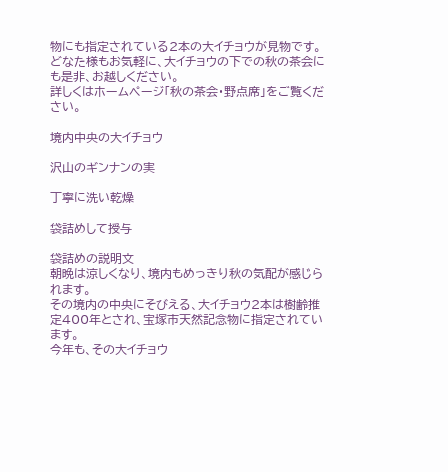物にも指定されている2本の大イチョウが見物です。
どなた様もお気軽に、大イチョウの下での秋の茶会にも是非、お越しください。
詳しくはホームページ「秋の茶会・野点席」をご覧ください。

境内中央の大イチョウ

沢山のギンナンの実

丁寧に洗い乾燥

袋詰めして授与

袋詰めの説明文
朝晩は涼しくなり、境内もめっきり秋の気配が感じられます。
その境内の中央にそびえる、大イチョウ2本は樹齢推定400年とされ、宝塚市天然記念物に指定されています。
今年も、その大イチョウ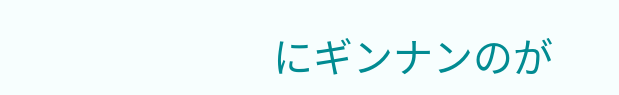にギンナンのが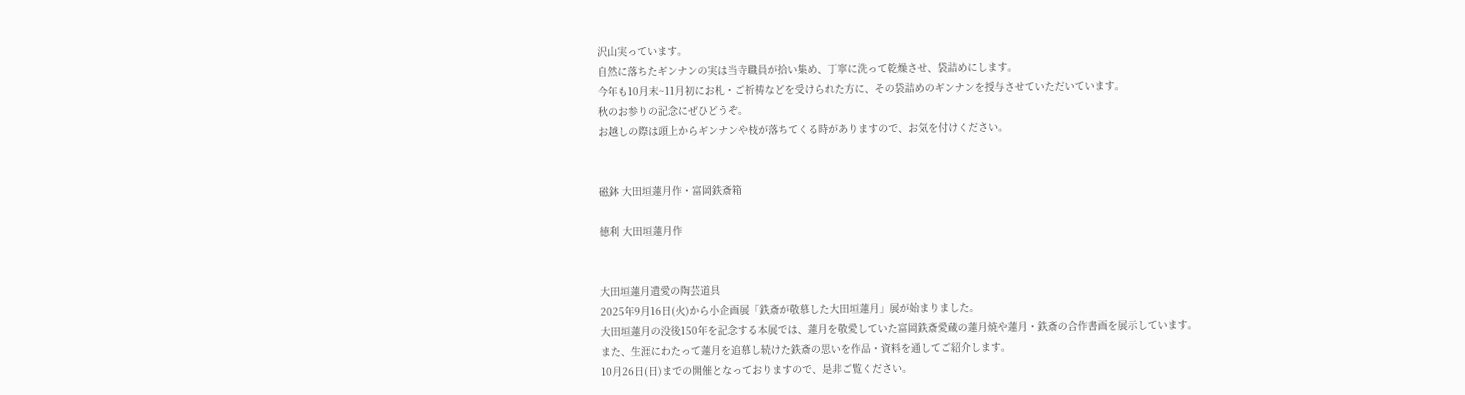沢山実っています。
自然に落ちたギンナンの実は当寺職員が拾い集め、丁寧に洗って乾燥させ、袋詰めにします。
今年も10月末~11月初にお札・ご祈祷などを受けられた方に、その袋詰めのギンナンを授与させていただいています。
秋のお参りの記念にぜひどうぞ。
お越しの際は頭上からギンナンや枝が落ちてくる時がありますので、お気を付けください。


磁鉢 大田垣蓮月作・富岡鉄斎箱

徳利 大田垣蓮月作


大田垣蓮月遺愛の陶芸道具
2025年9月16日(火)から小企画展「鉄斎が敬慕した大田垣蓮月」展が始まりました。
大田垣蓮月の没後150年を記念する本展では、蓮月を敬愛していた富岡鉄斎愛蔵の蓮月焼や蓮月・鉄斎の合作書画を展示しています。
また、生涯にわたって蓮月を追慕し続けた鉄斎の思いを作品・資料を通してご紹介します。
10月26日(日)までの開催となっておりますので、是非ご覧ください。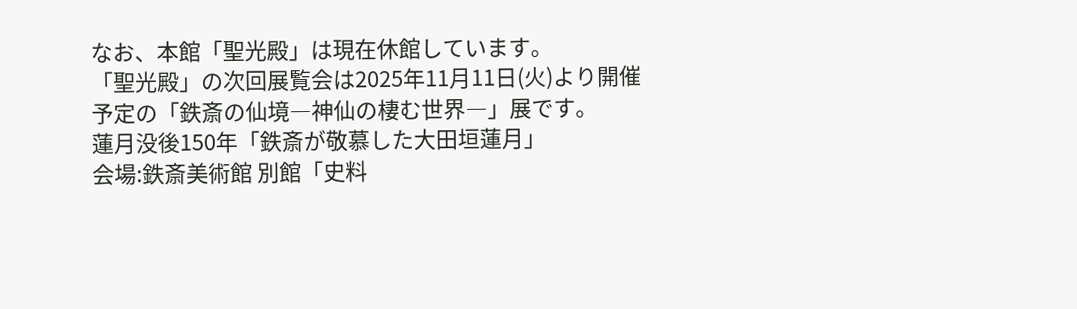なお、本館「聖光殿」は現在休館しています。
「聖光殿」の次回展覧会は2025年11月11日(火)より開催予定の「鉄斎の仙境―神仙の棲む世界―」展です。
蓮月没後150年「鉄斎が敬慕した大田垣蓮月」
会場:鉄斎美術館 別館「史料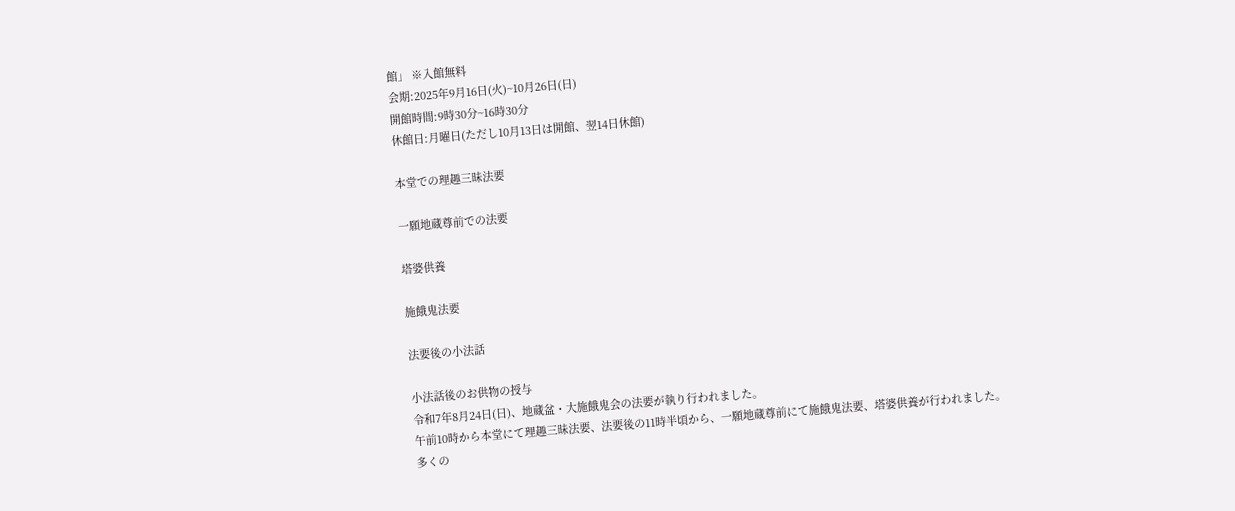館」 ※入館無料
会期:2025年9月16日(火)~10月26日(日)
開館時間:9時30分~16時30分
休館日:月曜日(ただし10月13日は開館、翌14日休館)

本堂での理趣三昧法要

一願地蔵尊前での法要

塔婆供養

施餓鬼法要

法要後の小法話

小法話後のお供物の授与
令和7年8月24日(日)、地蔵盆・大施餓鬼会の法要が執り行われました。
午前10時から本堂にて理趣三昧法要、法要後の11時半頃から、一願地蔵尊前にて施餓鬼法要、塔婆供養が行われました。
多くの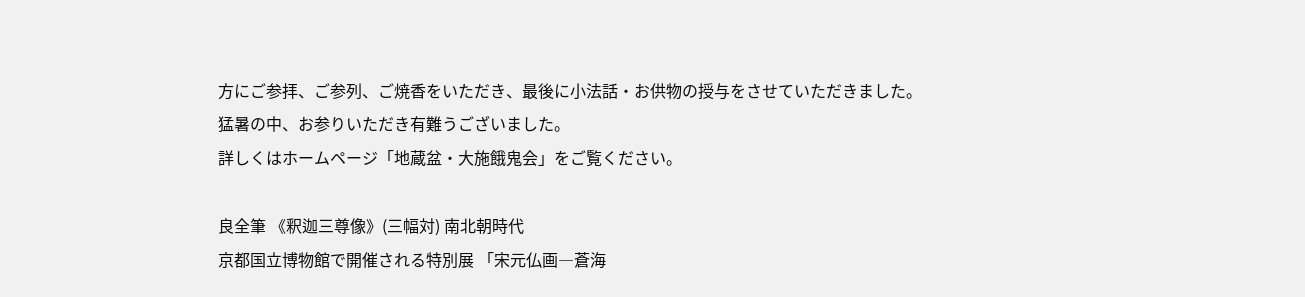方にご参拝、ご参列、ご焼香をいただき、最後に小法話・お供物の授与をさせていただきました。
猛暑の中、お参りいただき有難うございました。
詳しくはホームページ「地蔵盆・大施餓鬼会」をご覧ください。

良全筆 《釈迦三尊像》(三幅対) 南北朝時代
京都国立博物館で開催される特別展 「宋元仏画―蒼海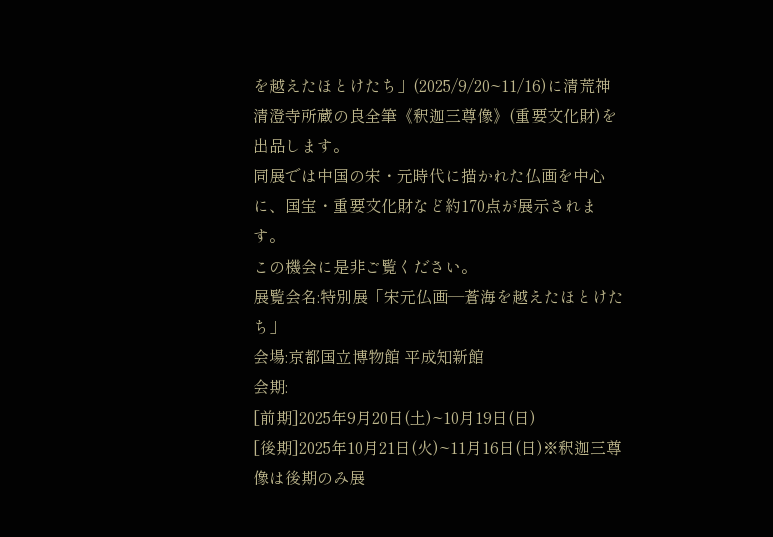を越えたほとけたち」(2025/9/20~11/16)に清荒神清澄寺所蔵の良全筆《釈迦三尊像》(重要文化財)を出品します。
同展では中国の宋・元時代に描かれた仏画を中心に、国宝・重要文化財など約170点が展示されます。
この機会に是非ご覧ください。
展覧会名:特別展「宋元仏画―蒼海を越えたほとけたち」
会場:京都国立博物館 平成知新館
会期:
[前期]2025年9月20日(土)~10月19日(日)
[後期]2025年10月21日(火)~11月16日(日)※釈迦三尊像は後期のみ展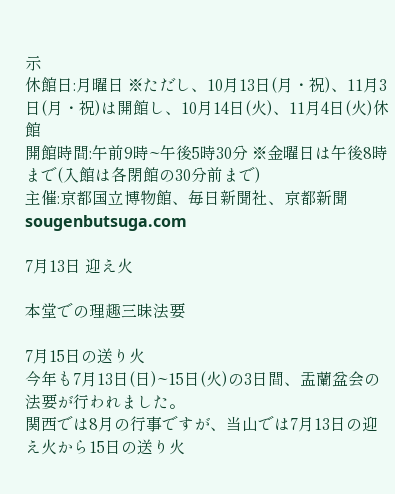示
休館日:月曜日 ※ただし、10月13日(月・祝)、11月3日(月・祝)は開館し、10月14日(火)、11月4日(火)休館
開館時間:午前9時~午後5時30分 ※金曜日は午後8時まで(入館は各閉館の30分前まで)
主催:京都国立博物館、毎日新聞社、京都新聞
sougenbutsuga.com

7月13日 迎え火

本堂での理趣三昧法要

7月15日の送り火
今年も7月13日(日)~15日(火)の3日間、盂蘭盆会の法要が行われました。
関西では8月の行事ですが、当山では7月13日の迎え火から15日の送り火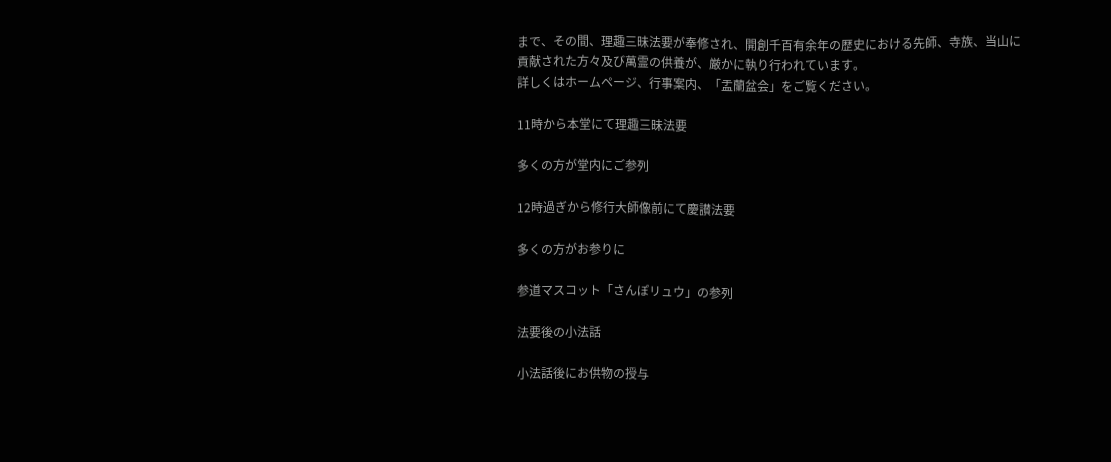まで、その間、理趣三昧法要が奉修され、開創千百有余年の歴史における先師、寺族、当山に貢献された方々及び萬霊の供養が、厳かに執り行われています。
詳しくはホームページ、行事案内、「盂蘭盆会」をご覧ください。

11時から本堂にて理趣三昧法要

多くの方が堂内にご参列

12時過ぎから修行大師像前にて慶讃法要

多くの方がお参りに

参道マスコット「さんぽリュウ」の参列

法要後の小法話

小法話後にお供物の授与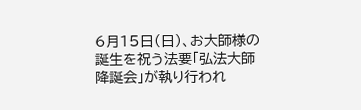6月15日(日)、お大師様の誕生を祝う法要「弘法大師 降誕会」が執り行われ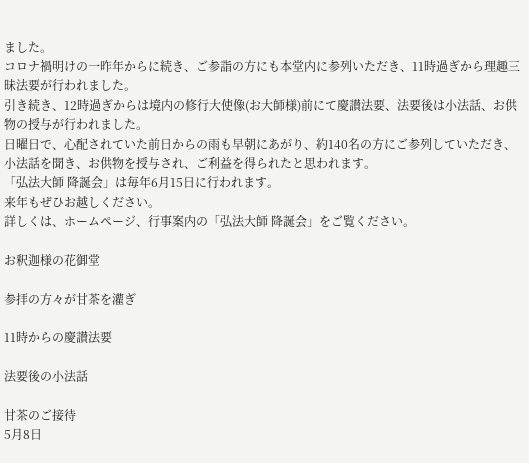ました。
コロナ禍明けの一昨年からに続き、ご参詣の方にも本堂内に参列いただき、11時過ぎから理趣三昧法要が行われました。
引き続き、12時過ぎからは境内の修行大使像(お大師様)前にて慶讃法要、法要後は小法話、お供物の授与が行われました。
日曜日で、心配されていた前日からの雨も早朝にあがり、約140名の方にご参列していただき、小法話を聞き、お供物を授与され、ご利益を得られたと思われます。
「弘法大師 降誕会」は毎年6月15日に行われます。
来年もぜひお越しください。
詳しくは、ホームページ、行事案内の「弘法大師 降誕会」をご覧ください。

お釈迦様の花御堂

参拝の方々が甘茶を灌ぎ

11時からの慶讃法要

法要後の小法話

甘茶のご接待
5月8日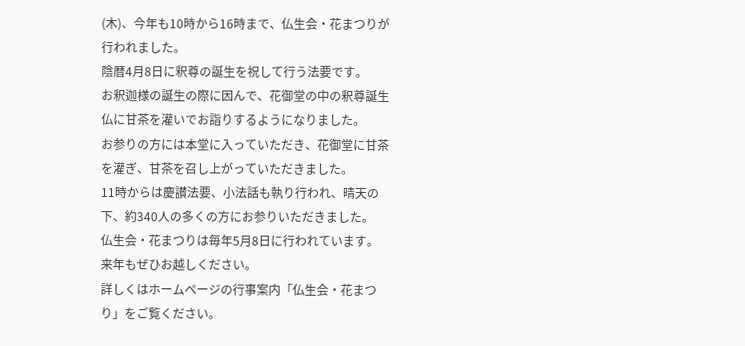(木)、今年も10時から16時まで、仏生会・花まつりが行われました。
陰暦4月8日に釈尊の誕生を祝して行う法要です。
お釈迦様の誕生の際に因んで、花御堂の中の釈尊誕生仏に甘茶を灌いでお詣りするようになりました。
お参りの方には本堂に入っていただき、花御堂に甘茶を灌ぎ、甘茶を召し上がっていただきました。
11時からは慶讃法要、小法話も執り行われ、晴天の下、約340人の多くの方にお参りいただきました。
仏生会・花まつりは毎年5月8日に行われています。
来年もぜひお越しください。
詳しくはホームページの行事案内「仏生会・花まつり」をご覧ください。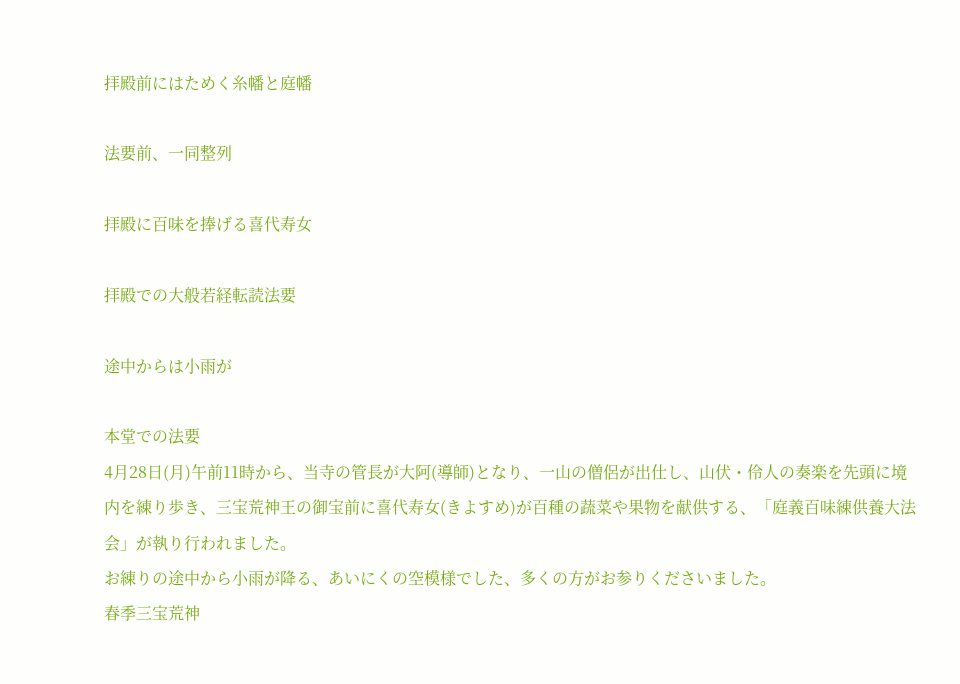拝殿前にはためく糸幡と庭幡

法要前、一同整列

拝殿に百味を捧げる喜代寿女

拝殿での大般若経転読法要

途中からは小雨が

本堂での法要
4月28日(月)午前11時から、当寺の管長が大阿(導師)となり、一山の僧侶が出仕し、山伏・伶人の奏楽を先頭に境内を練り歩き、三宝荒神王の御宝前に喜代寿女(きよすめ)が百種の蔬菜や果物を献供する、「庭義百味練供養大法会」が執り行われました。
お練りの途中から小雨が降る、あいにくの空模様でした、多くの方がお参りくださいました。
春季三宝荒神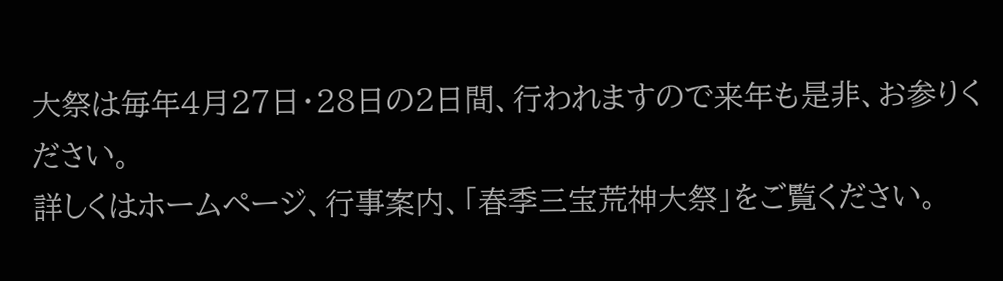大祭は毎年4月27日・28日の2日間、行われますので来年も是非、お参りください。
詳しくはホームページ、行事案内、「春季三宝荒神大祭」をご覧ください。